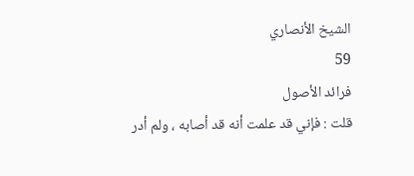الشيخ الأنصاري
59
فرائد الأصول
قلت : فإني قد علمت أنه قد أصابه ، ولم أدر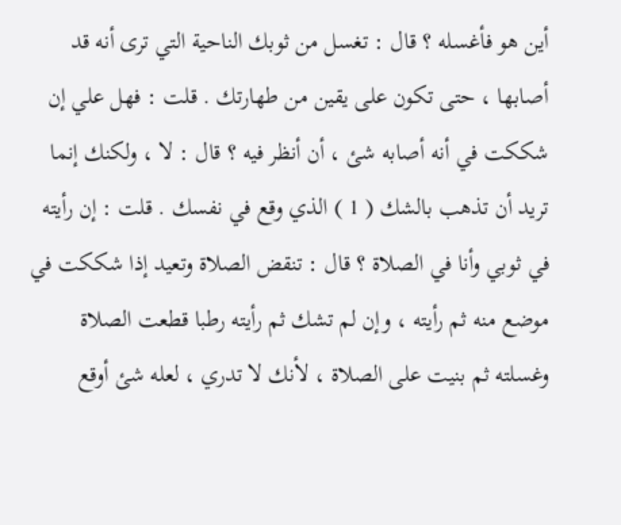أين هو فأغسله ؟ قال : تغسل من ثوبك الناحية التي ترى أنه قد أصابها ، حتى تكون على يقين من طهارتك . قلت : فهل علي إن شككت في أنه أصابه شئ ، أن أنظر فيه ؟ قال : لا ، ولكنك إنما تريد أن تذهب بالشك ( 1 ) الذي وقع في نفسك . قلت : إن رأيته في ثوبي وأنا في الصلاة ؟ قال : تنقض الصلاة وتعيد إذا شككت في موضع منه ثم رأيته ، وإن لم تشك ثم رأيته رطبا قطعت الصلاة وغسلته ثم بنيت على الصلاة ، لأنك لا تدري ، لعله شئ أوقع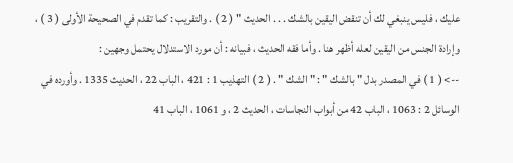عليك ، فليس ينبغي لك أن تنقض اليقين بالشك . . . الحديث " ( 2 ) . والتقريب : كما تقدم في الصحيحة الأولى ( 3 ) ، وإرادة الجنس من اليقين لعله أظهر هنا . وأما فقه الحديث ، فبيانه : أن مورد الاستدلال يحتمل وجهين :
--> ( 1 ) في المصدر بدل " بالشك " : " الشك " . ( 2 ) التهذيب 1 : 421 ، الباب 22 ، الحديث 1335 . وأورده في الوسائل 2 : 1063 ، الباب 42 من أبواب النجاسات ، الحديث 2 ، و 1061 ، الباب 41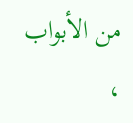من الأبواب ،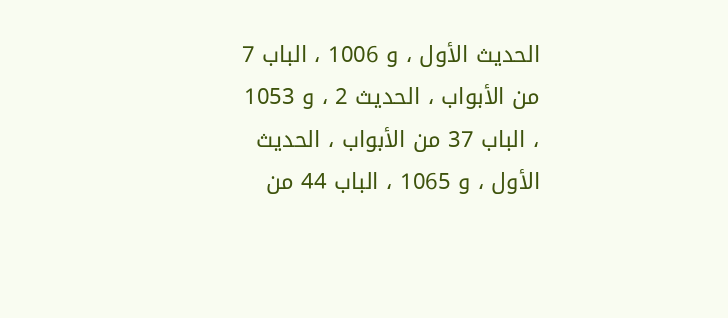الحديث الأول ، و 1006 ، الباب 7 من الأبواب ، الحديث 2 ، و 1053 ، الباب 37 من الأبواب ، الحديث الأول ، و 1065 ، الباب 44 من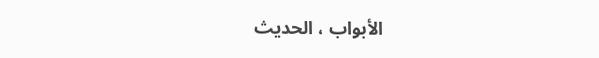الأبواب ، الحديث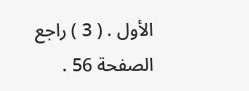الأول . ( 3 ) راجع الصفحة 56 .